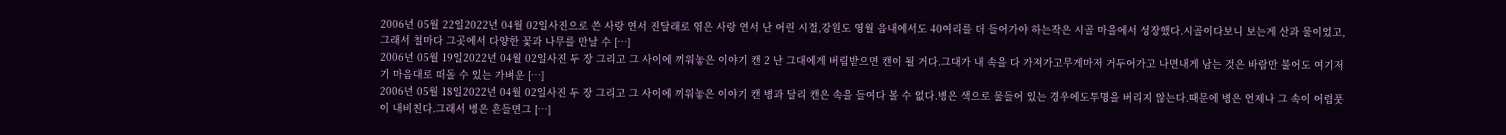2006년 05월 22일2022년 04월 02일사진으로 쓴 사랑 연서 진달래로 엮은 사랑 연서 난 어린 시절,강원도 영월 읍내에서도 40여리를 더 들어가야 하는작은 시골 마을에서 성장했다.시골이다보니 보는게 산과 물이었고,그래서 철마다 그곳에서 다양한 꽃과 나무를 만날 수 […]
2006년 05월 19일2022년 04월 02일사진 두 장 그리고 그 사이에 끼워놓은 이야기 캔 2 난 그대에게 버림받으면 캔이 될 거다.그대가 내 속을 다 가져가고무게마저 거두어가고 나면내게 남는 것은 바람만 불어도 여기저기 마음대로 떠돌 수 있는 가벼운 […]
2006년 05월 18일2022년 04월 02일사진 두 장 그리고 그 사이에 끼워놓은 이야기 캔 병과 달리 캔은 속을 들여다 볼 수 없다.병은 색으로 물들어 있는 경우에도투명을 버리지 않는다.때문에 병은 언제나 그 속이 어렴풋이 내비친다.그래서 병은 흔들면그 […]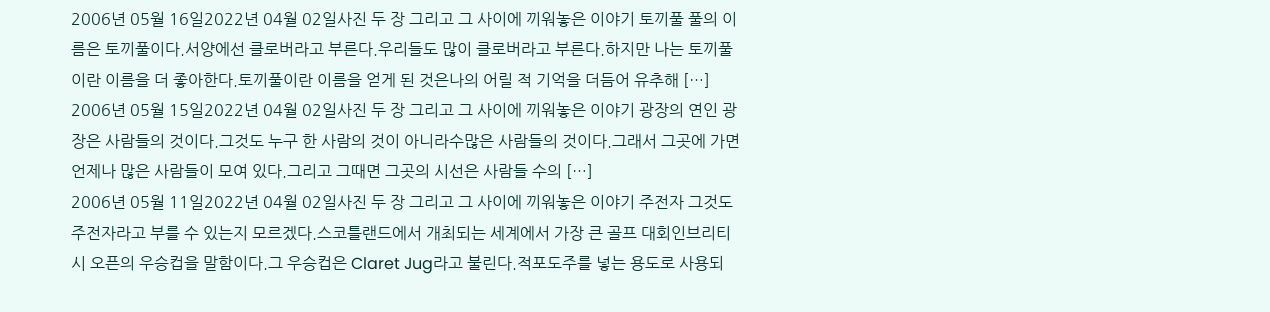2006년 05월 16일2022년 04월 02일사진 두 장 그리고 그 사이에 끼워놓은 이야기 토끼풀 풀의 이름은 토끼풀이다.서양에선 클로버라고 부른다.우리들도 많이 클로버라고 부른다.하지만 나는 토끼풀이란 이름을 더 좋아한다.토끼풀이란 이름을 얻게 된 것은나의 어릴 적 기억을 더듬어 유추해 […]
2006년 05월 15일2022년 04월 02일사진 두 장 그리고 그 사이에 끼워놓은 이야기 광장의 연인 광장은 사람들의 것이다.그것도 누구 한 사람의 것이 아니라수많은 사람들의 것이다.그래서 그곳에 가면 언제나 많은 사람들이 모여 있다.그리고 그때면 그곳의 시선은 사람들 수의 […]
2006년 05월 11일2022년 04월 02일사진 두 장 그리고 그 사이에 끼워놓은 이야기 주전자 그것도 주전자라고 부를 수 있는지 모르겠다.스코틀랜드에서 개최되는 세계에서 가장 큰 골프 대회인브리티시 오픈의 우승컵을 말함이다.그 우승컵은 Claret Jug라고 불린다.적포도주를 넣는 용도로 사용되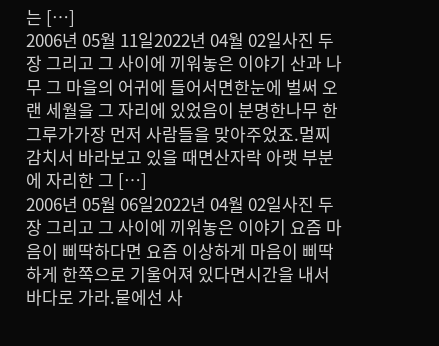는 […]
2006년 05월 11일2022년 04월 02일사진 두 장 그리고 그 사이에 끼워놓은 이야기 산과 나무 그 마을의 어귀에 들어서면한눈에 벌써 오랜 세월을 그 자리에 있었음이 분명한나무 한그루가가장 먼저 사람들을 맞아주었죠.멀찌감치서 바라보고 있을 때면산자락 아랫 부분에 자리한 그 […]
2006년 05월 06일2022년 04월 02일사진 두 장 그리고 그 사이에 끼워놓은 이야기 요즘 마음이 삐딱하다면 요즘 이상하게 마음이 삐딱하게 한쪽으로 기울어져 있다면시간을 내서 바다로 가라.뭍에선 사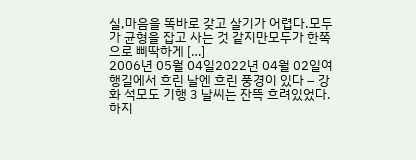실,마음을 똑바로 갖고 살기가 어렵다.모두가 균형을 잡고 사는 것 같지만모두가 한쪽으로 삐딱하게 […]
2006년 05월 04일2022년 04월 02일여행길에서 흐린 날엔 흐린 풍경이 있다 – 강화 석모도 기행 3 날씨는 잔뜩 흐려있었다.하지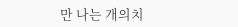만 나는 개의치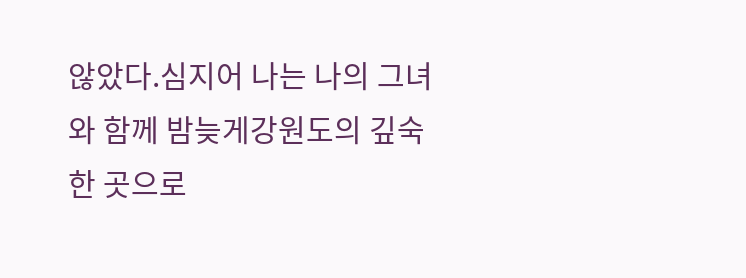않았다.심지어 나는 나의 그녀와 함께 밤늦게강원도의 깊숙한 곳으로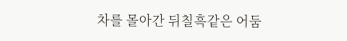차를 몰아간 뒤칠흑같은 어둠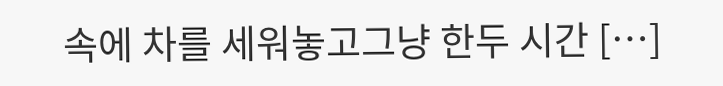속에 차를 세워놓고그냥 한두 시간 […]